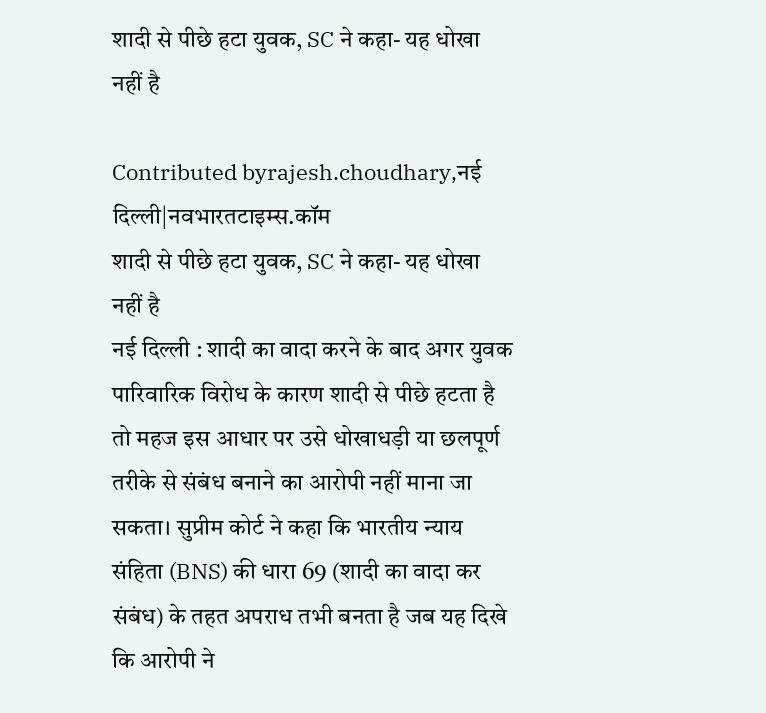शादी से पीछे हटा युवक, SC ने कहा- यह धोखा नहीं है

Contributed byrajesh.choudhary,नई दिल्ली|नवभारतटाइम्स.कॉम
शादी से पीछे हटा युवक, SC ने कहा- यह धोखा नहीं है
नई दिल्ली : शादी का वादा करने के बाद अगर युवक पारिवारिक विरोध के कारण शादी से पीछे हटता है तो महज इस आधार पर उसे धोखाधड़ी या छलपूर्ण तरीके से संबंध बनाने का आरोपी नहीं माना जा सकता। सुप्रीम कोर्ट ने कहा कि भारतीय न्याय संहिता (BNS) की धारा 69 (शादी का वादा कर संबंध) के तहत अपराध तभी बनता है जब यह दिखे कि आरोपी ने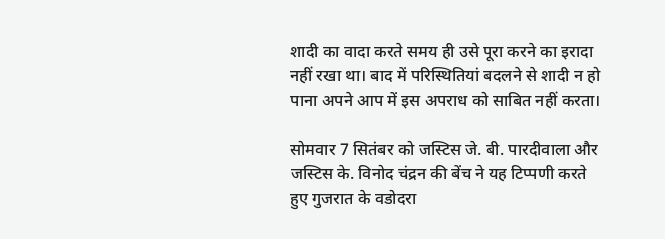शादी का वादा करते समय ही उसे पूरा करने का इरादा नहीं रखा था। बाद में परिस्थितियां बदलने से शादी न हो पाना अपने आप में इस अपराध को साबित नहीं करता।

सोमवार 7 सितंबर को जस्टिस जे. बी. पारदीवाला और जस्टिस के. विनोद चंद्रन की बेंच ने यह टिप्पणी करते हुए गुजरात के वडोदरा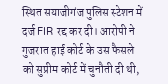स्थित सयाजीगंज पुलिस स्टेशन में दर्ज FIR रद्द कर दी। आरोपी ने गुजरात हाई कोर्ट के उस फैसले को सुप्रीम कोर्ट में चुनौती दी थी,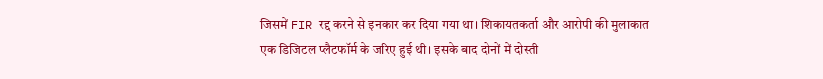जिसमें FIR रद्द करने से इनकार कर दिया गया था। शिकायतकर्ता और आरोपी की मुलाकात एक डिजिटल प्लैटफॉर्म के जरिए हुई थी। इसके बाद दोनों में दोस्ती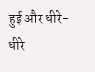हुई और धीरे-धीरे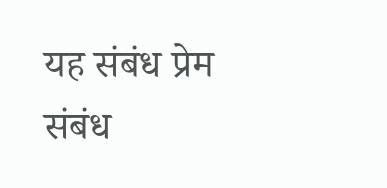यह संबंध प्रेम संबंध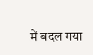में बदल गया